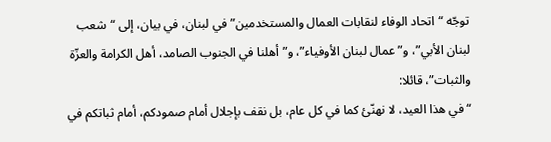توجّه “اتحاد الوفاء لنقابات العمال والمستخدمين” في لبنان، في بيان، إلى “شعب لبنان الأبي”، و”عمال لبنان الأوفياء”، و”أهلنا في الجنوب الصامد، أهل الكرامة والعزّة والثبات”، قائلا:
“في هذا العيد، لا نهنّئ كما في كل عام، بل نقف بإجلال أمام صمودكم، أمام ثباتكم في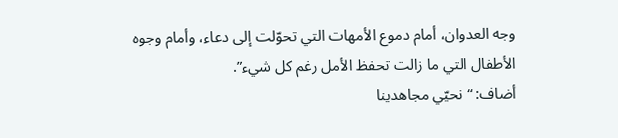وجه العدوان، أمام دموع الأمهات التي تحوّلت إلى دعاء، وأمام وجوه الأطفال التي ما زالت تحفظ الأمل رغم كل شيء”.
أضاف: “نحيّي مجاهدينا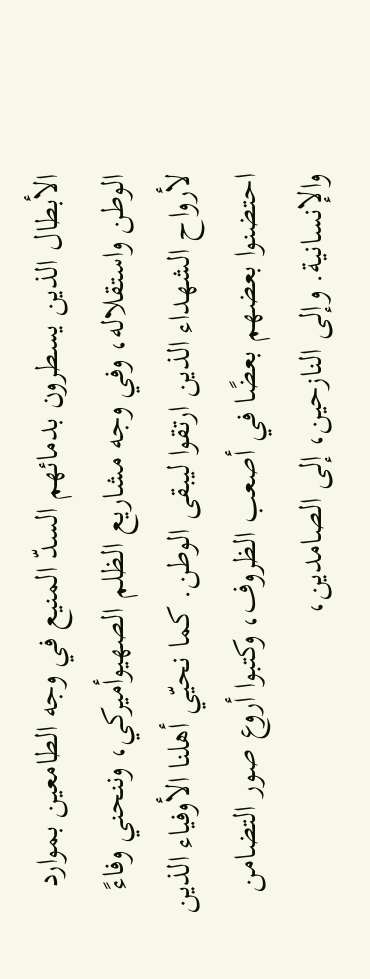الأبطال الذين يسطرون بدمائهم السدّ المنيع في وجه الطامعين بموارد الوطن واستقلاله، وفي وجه مشاريع الظلم الصهيوأميركي، وننحني وفاءً لأرواح الشهداء الذين ارتقوا ليبقى الوطن. كما نحيّي أهلنا الأوفياء الذين احتضنوا بعضهم بعضًا في أصعب الظروف، وكتبوا أروع صور التضامن والإنسانية. وإلى النازحين، إلى الصامدين،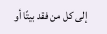إلى كل من فقد بيتًا أو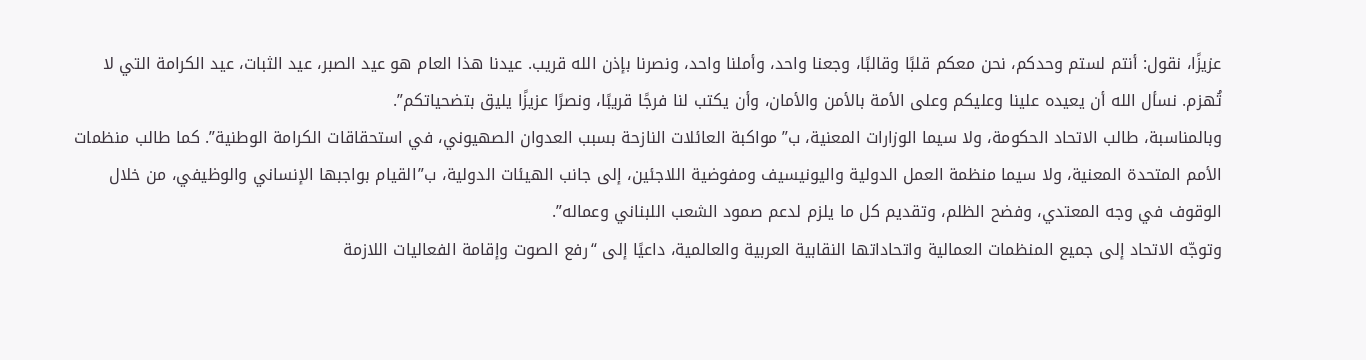عزيزًا، نقول: أنتم لستم وحدكم، نحن معكم قلبًا وقالبًا، وجعنا واحد، وأملنا واحد، ونصرنا بإذن الله قريب. عيدنا هذا العام هو عيد الصبر، عيد الثبات، عيد الكرامة التي لا تُهزم. نسأل الله أن يعيده علينا وعليكم وعلى الأمة بالأمن والأمان، وأن يكتب لنا فرجًا قريبًا، ونصرًا عزيزًا يليق بتضحياتكم”.
وبالمناسبة، طالب الاتحاد الحكومة، ولا سيما الوزارات المعنية، ب”مواكبة العائلات النازحة بسبب العدوان الصهيوني، في استحقاقات الكرامة الوطنية”. كما طالب منظمات الأمم المتحدة المعنية، ولا سيما منظمة العمل الدولية واليونيسيف ومفوضية اللاجئين، إلى جانب الهيئات الدولية، ب”القيام بواجبها الإنساني والوظيفي، من خلال الوقوف في وجه المعتدي، وفضح الظلم، وتقديم كل ما يلزم لدعم صمود الشعب اللبناني وعماله”.
وتوجّه الاتحاد إلى جميع المنظمات العمالية واتحاداتها النقابية العربية والعالمية، داعيًا إلى “رفع الصوت وإقامة الفعاليات اللازمة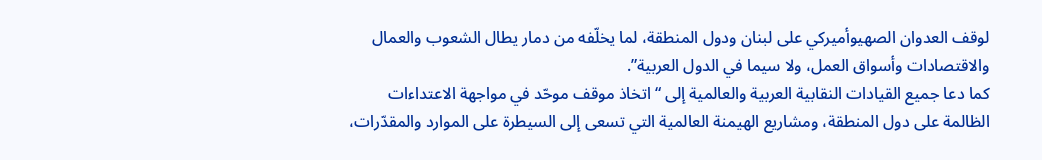لوقف العدوان الصهيوأميركي على لبنان ودول المنطقة، لما يخلّفه من دمار يطال الشعوب والعمال والاقتصادات وأسواق العمل، ولا سيما في الدول العربية”.
كما دعا جميع القيادات النقابية العربية والعالمية إلى “اتخاذ موقف موحّد في مواجهة الاعتداءات الظالمة على دول المنطقة، ومشاريع الهيمنة العالمية التي تسعى إلى السيطرة على الموارد والمقدّرات،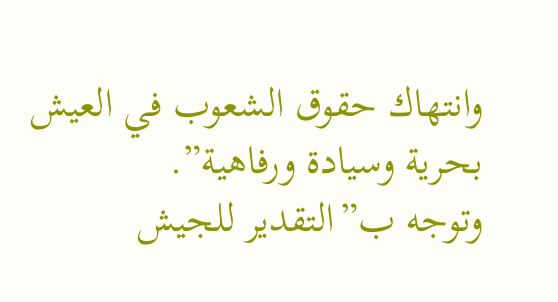وانتهاك حقوق الشعوب في العيش بحرية وسيادة ورفاهية”.
وتوجه ب”التقدير للجيش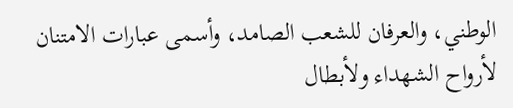الوطني، والعرفان للشعب الصامد، وأسمى عبارات الامتنان لأرواح الشهداء ولأبطال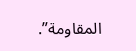المقاومة”.